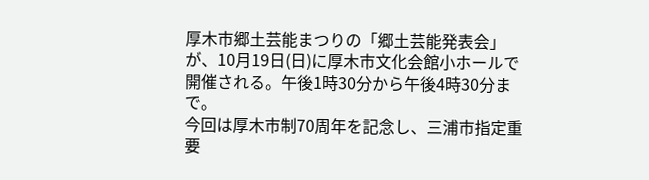厚木市郷土芸能まつりの「郷土芸能発表会」が、10月19日(日)に厚木市文化会館小ホールで開催される。午後1時30分から午後4時30分まで。
今回は厚木市制70周年を記念し、三浦市指定重要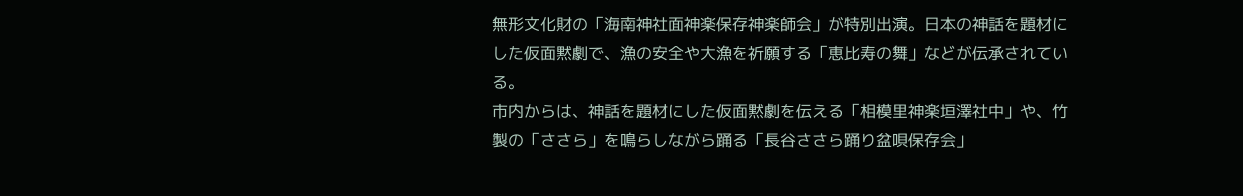無形文化財の「海南神社面神楽保存神楽師会」が特別出演。日本の神話を題材にした仮面黙劇で、漁の安全や大漁を祈願する「恵比寿の舞」などが伝承されている。
市内からは、神話を題材にした仮面黙劇を伝える「相模里神楽垣澤社中」や、竹製の「ささら」を鳴らしながら踊る「長谷ささら踊り盆唄保存会」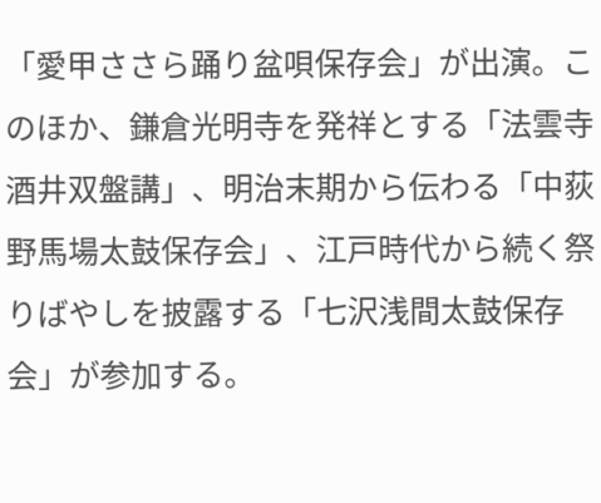「愛甲ささら踊り盆唄保存会」が出演。このほか、鎌倉光明寺を発祥とする「法雲寺酒井双盤講」、明治末期から伝わる「中荻野馬場太鼓保存会」、江戸時代から続く祭りばやしを披露する「七沢浅間太鼓保存会」が参加する。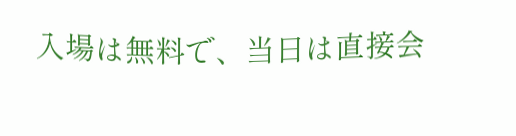入場は無料で、当日は直接会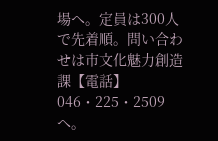場へ。定員は300人で先着順。問い合わせは市文化魅力創造課【電話】046・225・2509へ。